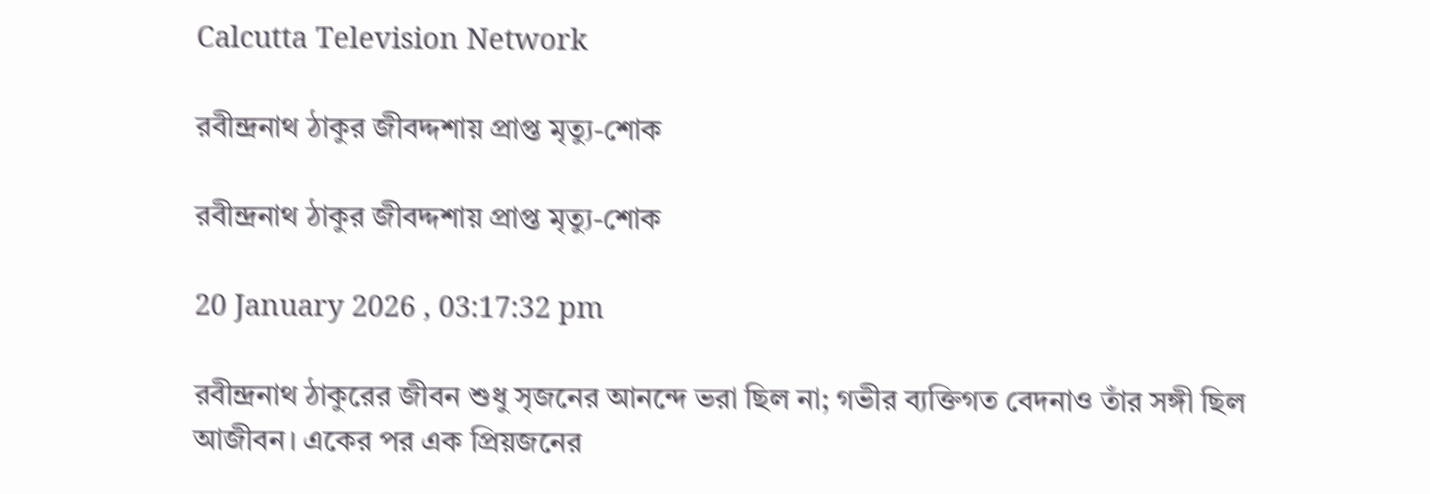Calcutta Television Network

রবীন্দ্রনাথ ঠাকুর জীবদ্দশায় প্রাপ্ত মৃত্যু-শোক

রবীন্দ্রনাথ ঠাকুর জীবদ্দশায় প্রাপ্ত মৃত্যু-শোক

20 January 2026 , 03:17:32 pm

রবীন্দ্রনাথ ঠাকুরের জীবন শুধু সৃজনের আনন্দে ভরা ছিল না; গভীর ব্যক্তিগত বেদনাও তাঁর সঙ্গী ছিল আজীবন। একের পর এক প্রিয়জনের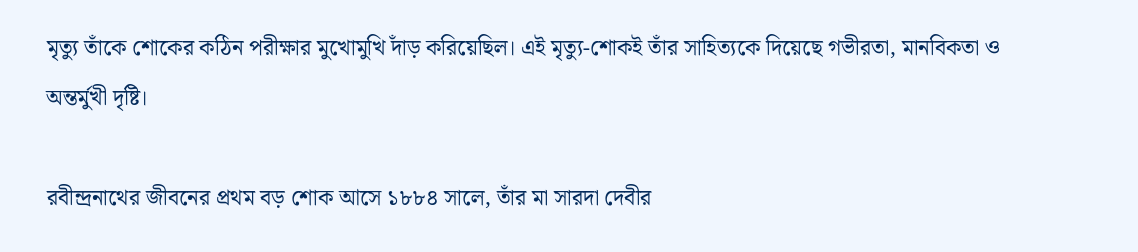মৃত্যু তাঁকে শোকের কঠিন পরীক্ষার মুখোমুখি দাঁড় করিয়েছিল। এই মৃত্যু-শোকই তাঁর সাহিত্যকে দিয়েছে গভীরতা, মানবিকতা ও অন্তর্মুখী দৃষ্টি।

রবীন্দ্রনাথের জীবনের প্রথম বড় শোক আসে ১৮৮৪ সালে, তাঁর মা সারদা দেবীর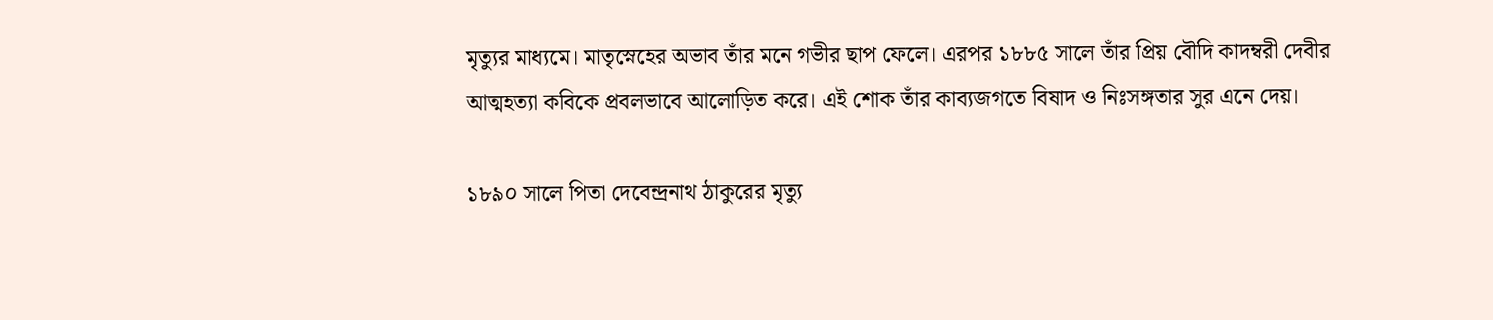মৃত্যুর মাধ্যমে। মাতৃস্নেহের অভাব তাঁর মনে গভীর ছাপ ফেলে। এরপর ১৮৮৫ সালে তাঁর প্রিয় বৌদি কাদম্বরী দেবীর আত্মহত্যা কবিকে প্রবলভাবে আলোড়িত করে। এই শোক তাঁর কাব্যজগতে বিষাদ ও নিঃসঙ্গতার সুর এনে দেয়।

১৮৯০ সালে পিতা দেবেন্দ্রনাথ ঠাকুরের মৃত্যু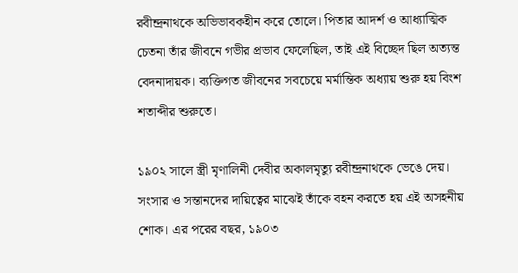রবীন্দ্রনাথকে অভিভাবকহীন করে তোলে। পিতার আদর্শ ও আধ্যাত্মিক চেতনা তাঁর জীবনে গভীর প্রভাব ফেলেছিল, তাই এই বিচ্ছেদ ছিল অত্যন্ত বেদনাদায়ক। ব্যক্তিগত জীবনের সবচেয়ে মর্মান্তিক অধ্যায় শুরু হয় বিংশ শতাব্দীর শুরুতে।

১৯০২ সালে স্ত্রী মৃণালিনী দেবীর অকালমৃত্যু রবীন্দ্রনাথকে ভেঙে দেয়। সংসার ও সন্তানদের দায়িত্বের মাঝেই তাঁকে বহন করতে হয় এই অসহনীয় শোক। এর পরের বছর, ১৯০৩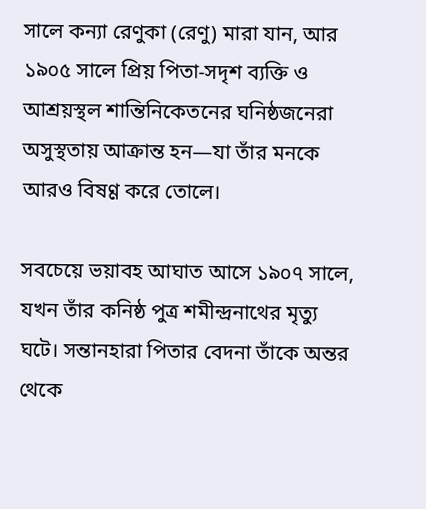সালে কন্যা রেণুকা (রেণু) মারা যান, আর ১৯০৫ সালে প্রিয় পিতা-সদৃশ ব্যক্তি ও আশ্রয়স্থল শান্তিনিকেতনের ঘনিষ্ঠজনেরা অসুস্থতায় আক্রান্ত হন—যা তাঁর মনকে আরও বিষণ্ণ করে তোলে।

সবচেয়ে ভয়াবহ আঘাত আসে ১৯০৭ সালে, যখন তাঁর কনিষ্ঠ পুত্র শমীন্দ্রনাথের মৃত্যু ঘটে। সন্তানহারা পিতার বেদনা তাঁকে অন্তর থেকে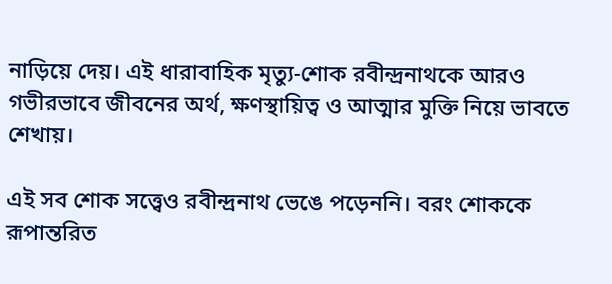নাড়িয়ে দেয়। এই ধারাবাহিক মৃত্যু-শোক রবীন্দ্রনাথকে আরও গভীরভাবে জীবনের অর্থ, ক্ষণস্থায়িত্ব ও আত্মার মুক্তি নিয়ে ভাবতে শেখায়।

এই সব শোক সত্ত্বেও রবীন্দ্রনাথ ভেঙে পড়েননি। বরং শোককে রূপান্তরিত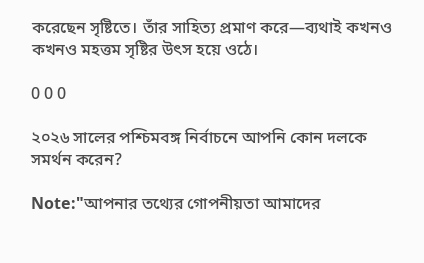করেছেন সৃষ্টিতে। তাঁর সাহিত্য প্রমাণ করে—ব্যথাই কখনও কখনও মহত্তম সৃষ্টির উৎস হয়ে ওঠে।

0 0 0

২০২৬ সালের পশ্চিমবঙ্গ নির্বাচনে আপনি কোন দলকে সমর্থন করেন?

Note:"আপনার তথ্যের গোপনীয়তা আমাদের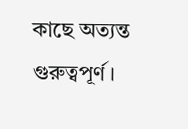কাছে অত্যন্ত গুরুত্বপূর্ণ।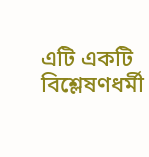এটি একটি বিশ্লেষণধর্মী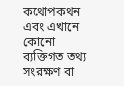কথোপকথন এবং এখানে কোনো ব্যক্তিগত তথ্য সংরক্ষণ বা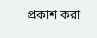প্রকাশ করা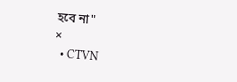হবে না"
×
  • CTVN